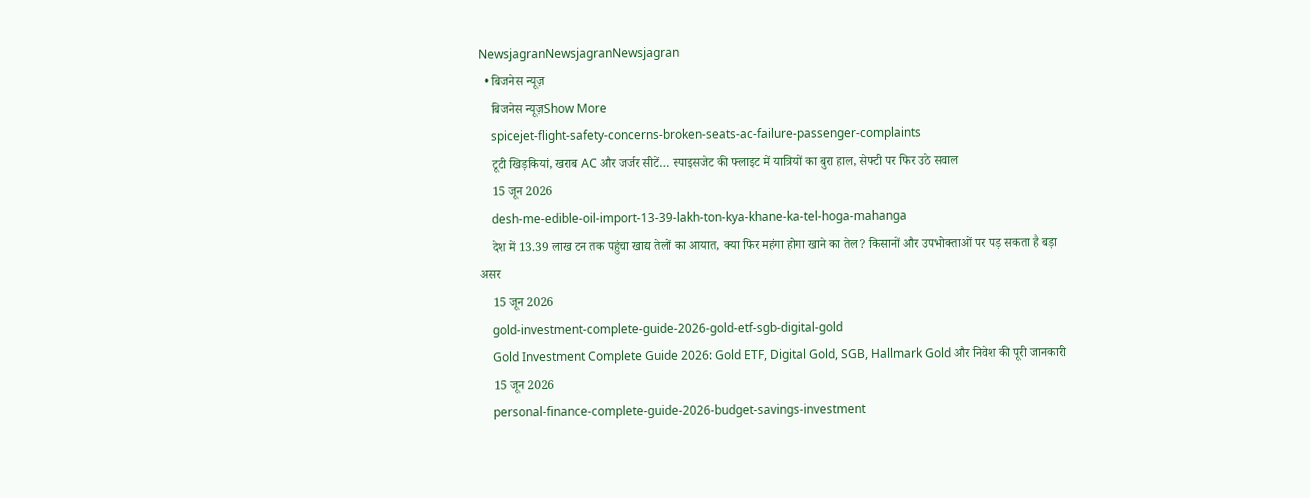NewsjagranNewsjagranNewsjagran
  • बिजनेस न्यूज़
    बिजनेस न्यूज़Show More
    spicejet-flight-safety-concerns-broken-seats-ac-failure-passenger-complaints
    टूटी खिड़कियां, खराब AC और जर्जर सीटें… स्पाइसजेट की फ्लाइट में यात्रियों का बुरा हाल, सेफ्टी पर फिर उठे सवाल
    15 जून 2026
    desh-me-edible-oil-import-13-39-lakh-ton-kya-khane-ka-tel-hoga-mahanga
    देश में 13.39 लाख टन तक पहुंचा खाद्य तेलों का आयात, क्या फिर महंगा होगा खाने का तेल? किसानों और उपभोक्ताओं पर पड़ सकता है बड़ा असर
    15 जून 2026
    gold-investment-complete-guide-2026-gold-etf-sgb-digital-gold
    Gold Investment Complete Guide 2026: Gold ETF, Digital Gold, SGB, Hallmark Gold और निवेश की पूरी जानकारी
    15 जून 2026
    personal-finance-complete-guide-2026-budget-savings-investment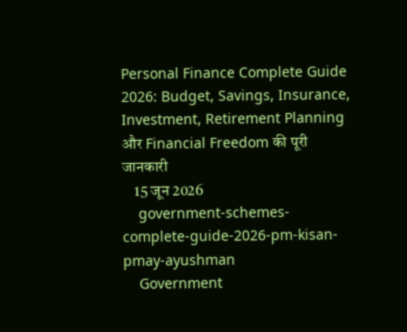Personal Finance Complete Guide 2026: Budget, Savings, Insurance, Investment, Retirement Planning और Financial Freedom की पूरी जानकारी
    15 जून 2026
    government-schemes-complete-guide-2026-pm-kisan-pmay-ayushman
    Government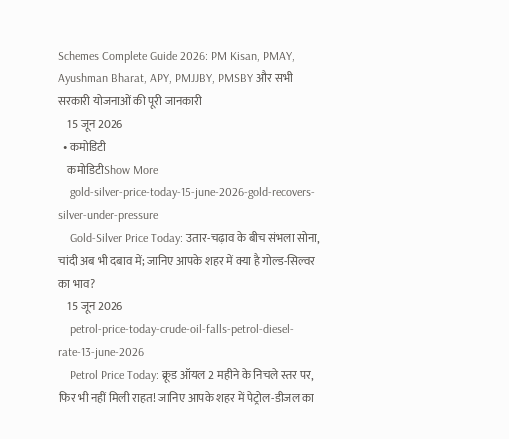Schemes Complete Guide 2026: PM Kisan, PMAY, Ayushman Bharat, APY, PMJJBY, PMSBY और सभी सरकारी योजनाओं की पूरी जानकारी
    15 जून 2026
  • कमोडिटी
    कमोडिटीShow More
    gold-silver-price-today-15-june-2026-gold-recovers-silver-under-pressure
    Gold-Silver Price Today: उतार-चढ़ाव के बीच संभला सोना, चांदी अब भी दबाव में; जानिए आपके शहर में क्या है गोल्ड-सिल्वर का भाव?
    15 जून 2026
    petrol-price-today-crude-oil-falls-petrol-diesel-rate-13-june-2026
    Petrol Price Today: क्रूड ऑयल 2 महीने के निचले स्तर पर, फिर भी नहीं मिली राहत! जानिए आपके शहर में पेट्रोल-डीजल का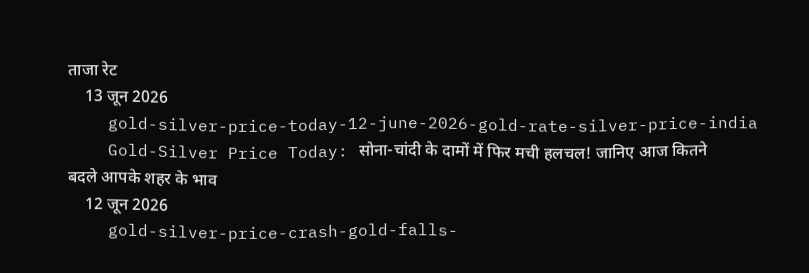ताजा रेट
    13 जून 2026
    gold-silver-price-today-12-june-2026-gold-rate-silver-price-india
    Gold-Silver Price Today: सोना-चांदी के दामों में फिर मची हलचल! जानिए आज कितने बदले आपके शहर के भाव
    12 जून 2026
    gold-silver-price-crash-gold-falls-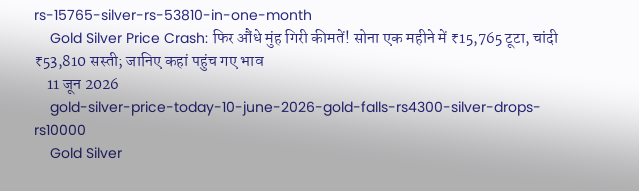rs-15765-silver-rs-53810-in-one-month
    Gold Silver Price Crash: फिर औंधे मुंह गिरी कीमतें! सोना एक महीने में ₹15,765 टूटा, चांदी ₹53,810 सस्ती; जानिए कहां पहुंच गए भाव
    11 जून 2026
    gold-silver-price-today-10-june-2026-gold-falls-rs4300-silver-drops-rs10000
    Gold Silver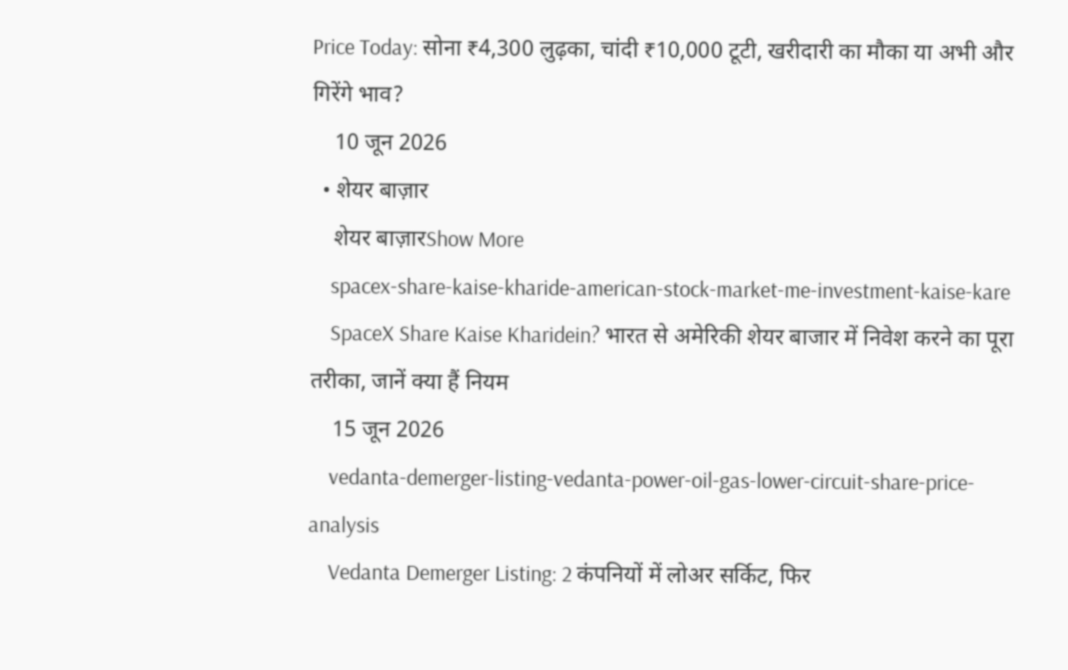Price Today: सोना ₹4,300 लुढ़का, चांदी ₹10,000 टूटी, खरीदारी का मौका या अभी और गिरेंगे भाव?
    10 जून 2026
  • शेयर बाज़ार
    शेयर बाज़ारShow More
    spacex-share-kaise-kharide-american-stock-market-me-investment-kaise-kare
    SpaceX Share Kaise Kharidein? भारत से अमेरिकी शेयर बाजार में निवेश करने का पूरा तरीका, जानें क्या हैं नियम
    15 जून 2026
    vedanta-demerger-listing-vedanta-power-oil-gas-lower-circuit-share-price-analysis
    Vedanta Demerger Listing: 2 कंपनियों में लोअर सर्किट, फिर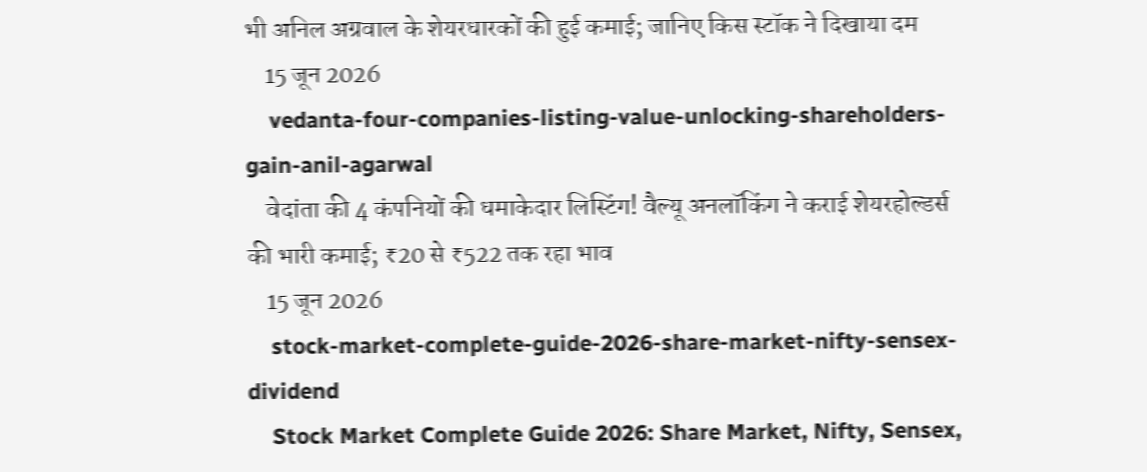भी अनिल अग्रवाल के शेयरधारकों की हुई कमाई; जानिए किस स्टॉक ने दिखाया दम
    15 जून 2026
    vedanta-four-companies-listing-value-unlocking-shareholders-gain-anil-agarwal
    वेदांता की 4 कंपनियों की धमाकेदार लिस्टिंग! वैल्यू अनलॉकिंग ने कराई शेयरहोल्डर्स की भारी कमाई; ₹20 से ₹522 तक रहा भाव
    15 जून 2026
    stock-market-complete-guide-2026-share-market-nifty-sensex-dividend
    Stock Market Complete Guide 2026: Share Market, Nifty, Sensex,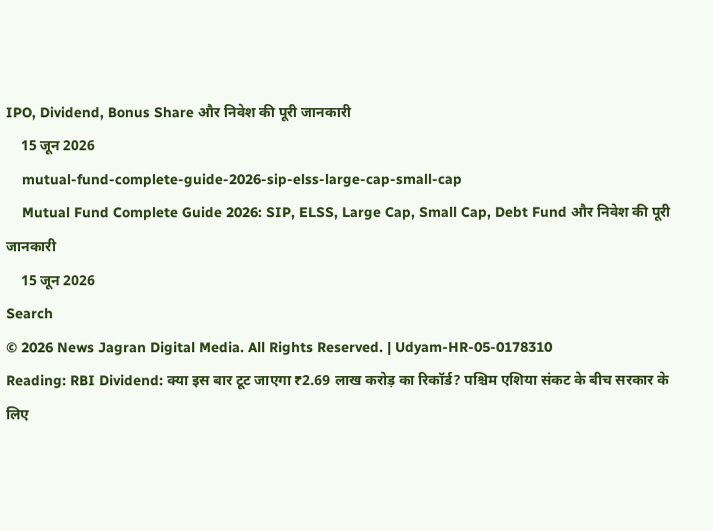IPO, Dividend, Bonus Share और निवेश की पूरी जानकारी
    15 जून 2026
    mutual-fund-complete-guide-2026-sip-elss-large-cap-small-cap
    Mutual Fund Complete Guide 2026: SIP, ELSS, Large Cap, Small Cap, Debt Fund और निवेश की पूरी जानकारी
    15 जून 2026
Search
© 2026 News Jagran Digital Media. All Rights Reserved. | Udyam-HR-05-0178310
Reading: RBI Dividend: क्या इस बार टूट जाएगा ₹2.69 लाख करोड़ का रिकॉर्ड? पश्चिम एशिया संकट के बीच सरकार के लिए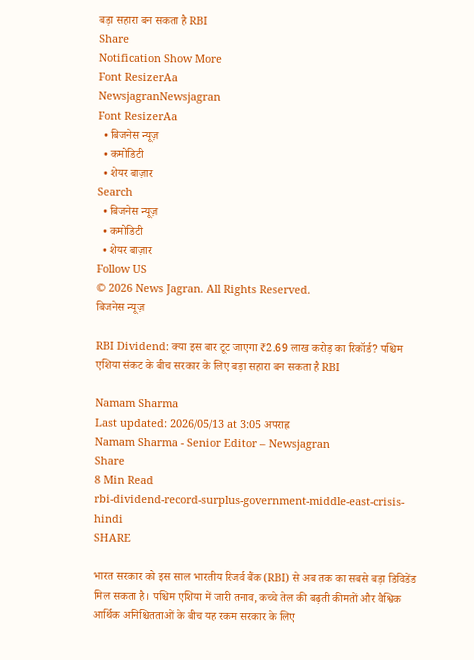बड़ा सहारा बन सकता है RBI
Share
Notification Show More
Font ResizerAa
NewsjagranNewsjagran
Font ResizerAa
  • बिजनेस न्यूज़
  • कमोडिटी
  • शेयर बाज़ार
Search
  • बिजनेस न्यूज़
  • कमोडिटी
  • शेयर बाज़ार
Follow US
© 2026 News Jagran. All Rights Reserved.
बिजनेस न्यूज़

RBI Dividend: क्या इस बार टूट जाएगा ₹2.69 लाख करोड़ का रिकॉर्ड? पश्चिम एशिया संकट के बीच सरकार के लिए बड़ा सहारा बन सकता है RBI

Namam Sharma
Last updated: 2026/05/13 at 3:05 अपराह्न
Namam Sharma - Senior Editor – Newsjagran
Share
8 Min Read
rbi-dividend-record-surplus-government-middle-east-crisis-hindi
SHARE

भारत सरकार को इस साल भारतीय रिजर्व बैंक (RBI) से अब तक का सबसे बड़ा डिविडेंड मिल सकता है। पश्चिम एशिया में जारी तनाव, कच्चे तेल की बढ़ती कीमतों और वैश्विक आर्थिक अनिश्चितताओं के बीच यह रकम सरकार के लिए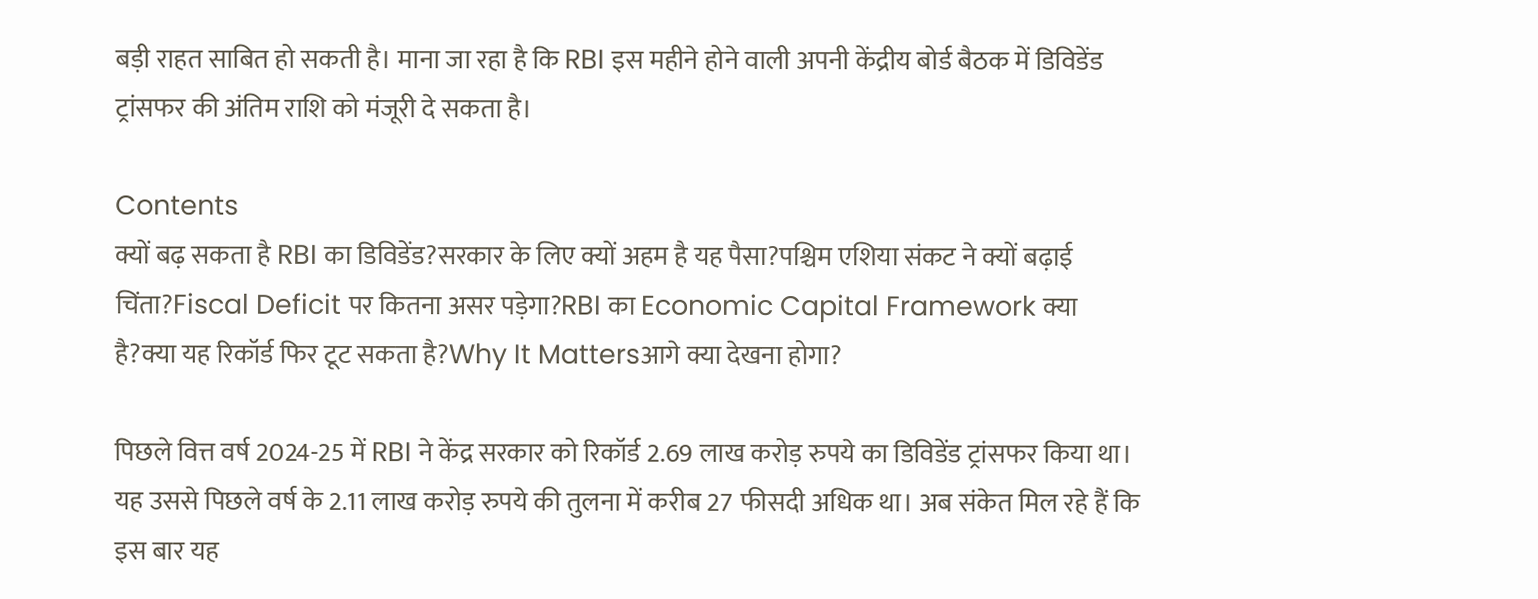बड़ी राहत साबित हो सकती है। माना जा रहा है कि RBI इस महीने होने वाली अपनी केंद्रीय बोर्ड बैठक में डिविडेंड ट्रांसफर की अंतिम राशि को मंजूरी दे सकता है।

Contents
क्यों बढ़ सकता है RBI का डिविडेंड?सरकार के लिए क्यों अहम है यह पैसा?पश्चिम एशिया संकट ने क्यों बढ़ाई चिंता?Fiscal Deficit पर कितना असर पड़ेगा?RBI का Economic Capital Framework क्या है?क्या यह रिकॉर्ड फिर टूट सकता है?Why It Mattersआगे क्या देखना होगा?

पिछले वित्त वर्ष 2024-25 में RBI ने केंद्र सरकार को रिकॉर्ड 2.69 लाख करोड़ रुपये का डिविडेंड ट्रांसफर किया था। यह उससे पिछले वर्ष के 2.11 लाख करोड़ रुपये की तुलना में करीब 27 फीसदी अधिक था। अब संकेत मिल रहे हैं कि इस बार यह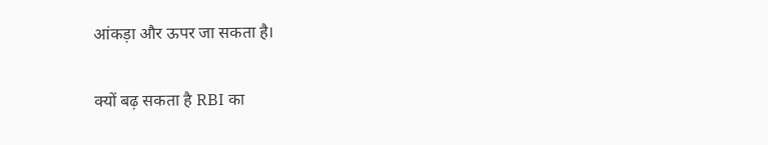आंकड़ा और ऊपर जा सकता है।

क्यों बढ़ सकता है RBI का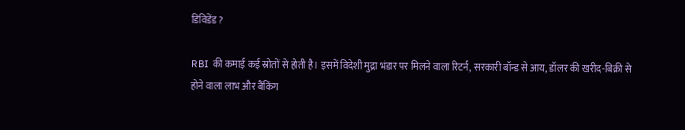डिविडेंड?

RBI की कमाई कई स्रोतों से होती है। इसमें विदेशी मुद्रा भंडार पर मिलने वाला रिटर्न, सरकारी बॉन्ड से आय, डॉलर की खरीद-बिक्री से होने वाला लाभ और बैंकिंग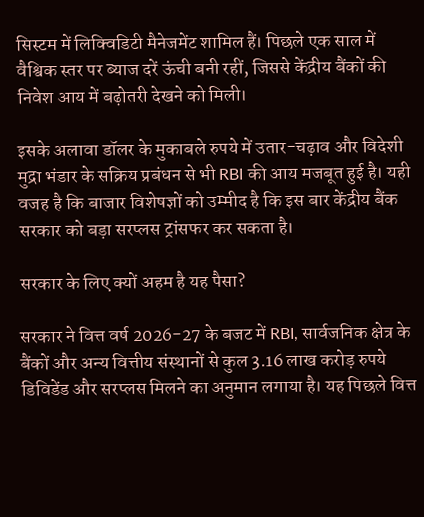सिस्टम में लिक्विडिटी मैनेजमेंट शामिल हैं। पिछले एक साल में वैश्विक स्तर पर ब्याज दरें ऊंची बनी रहीं, जिससे केंद्रीय बैंकों की निवेश आय में बढ़ोतरी देखने को मिली।

इसके अलावा डॉलर के मुकाबले रुपये में उतार-चढ़ाव और विदेशी मुद्रा भंडार के सक्रिय प्रबंधन से भी RBI की आय मजबूत हुई है। यही वजह है कि बाजार विशेषज्ञों को उम्मीद है कि इस बार केंद्रीय बैंक सरकार को बड़ा सरप्लस ट्रांसफर कर सकता है।

सरकार के लिए क्यों अहम है यह पैसा?

सरकार ने वित्त वर्ष 2026-27 के बजट में RBI, सार्वजनिक क्षेत्र के बैंकों और अन्य वित्तीय संस्थानों से कुल 3.16 लाख करोड़ रुपये डिविडेंड और सरप्लस मिलने का अनुमान लगाया है। यह पिछले वित्त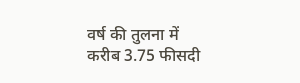वर्ष की तुलना में करीब 3.75 फीसदी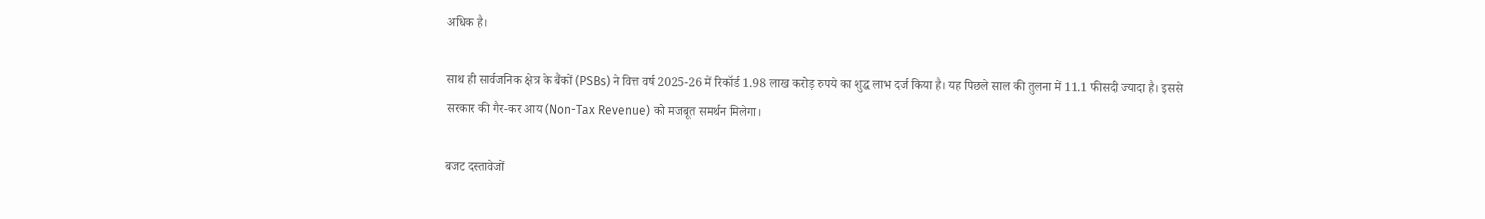अधिक है।

साथ ही सार्वजनिक क्षेत्र के बैंकों (PSBs) ने वित्त वर्ष 2025-26 में रिकॉर्ड 1.98 लाख करोड़ रुपये का शुद्ध लाभ दर्ज किया है। यह पिछले साल की तुलना में 11.1 फीसदी ज्यादा है। इससे सरकार की गैर-कर आय (Non-Tax Revenue) को मजबूत समर्थन मिलेगा।

बजट दस्तावेजों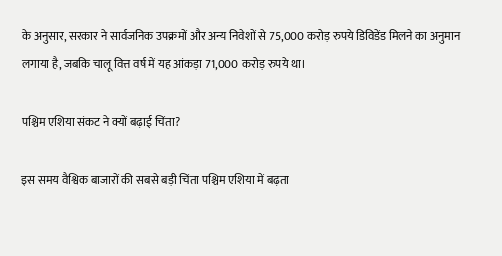के अनुसार, सरकार ने सार्वजनिक उपक्रमों और अन्य निवेशों से 75,000 करोड़ रुपये डिविडेंड मिलने का अनुमान लगाया है, जबकि चालू वित्त वर्ष में यह आंकड़ा 71,000 करोड़ रुपये था।

पश्चिम एशिया संकट ने क्यों बढ़ाई चिंता?

इस समय वैश्विक बाजारों की सबसे बड़ी चिंता पश्चिम एशिया में बढ़ता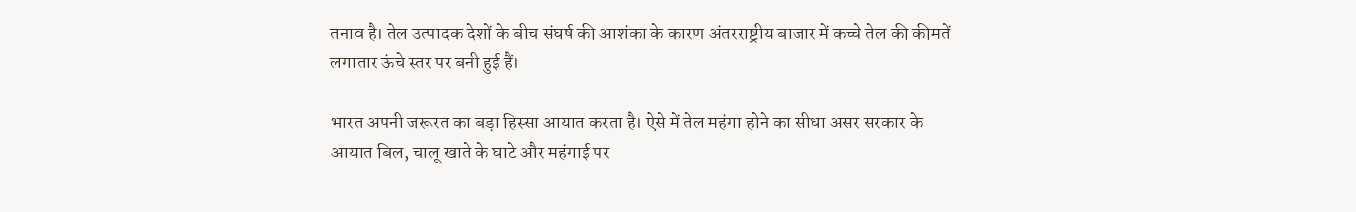तनाव है। तेल उत्पादक देशों के बीच संघर्ष की आशंका के कारण अंतरराष्ट्रीय बाजार में कच्चे तेल की कीमतें लगातार ऊंचे स्तर पर बनी हुई हैं।

भारत अपनी जरूरत का बड़ा हिस्सा आयात करता है। ऐसे में तेल महंगा होने का सीधा असर सरकार के आयात बिल, चालू खाते के घाटे और महंगाई पर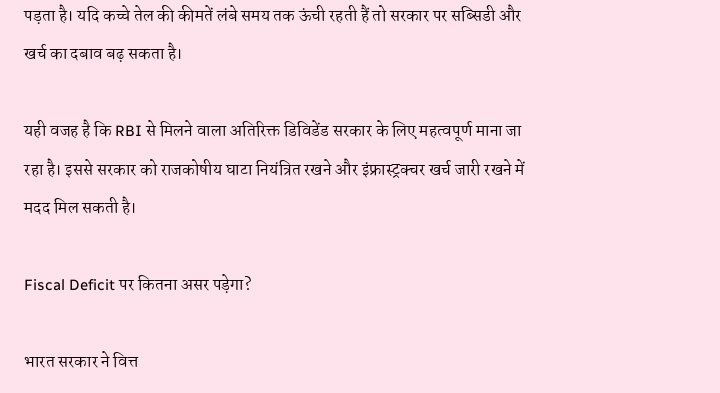पड़ता है। यदि कच्चे तेल की कीमतें लंबे समय तक ऊंची रहती हैं तो सरकार पर सब्सिडी और खर्च का दबाव बढ़ सकता है।

यही वजह है कि RBI से मिलने वाला अतिरिक्त डिविडेंड सरकार के लिए महत्वपूर्ण माना जा रहा है। इससे सरकार को राजकोषीय घाटा नियंत्रित रखने और इंफ्रास्ट्रक्चर खर्च जारी रखने में मदद मिल सकती है।

Fiscal Deficit पर कितना असर पड़ेगा?

भारत सरकार ने वित्त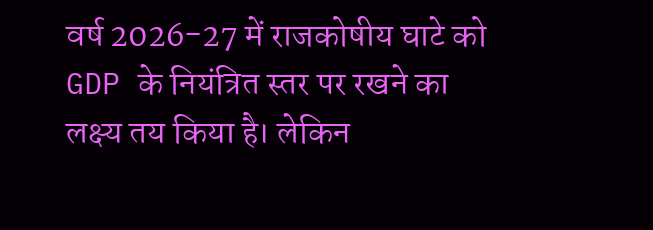वर्ष 2026-27 में राजकोषीय घाटे को GDP के नियंत्रित स्तर पर रखने का लक्ष्य तय किया है। लेकिन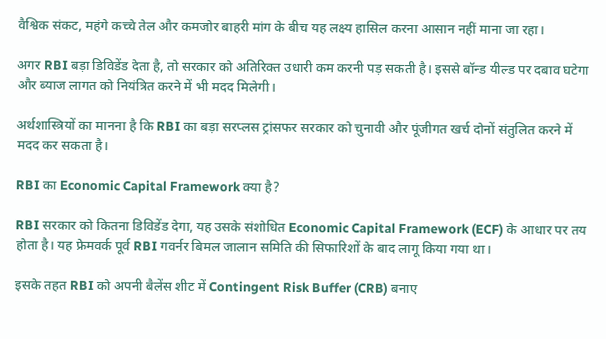वैश्विक संकट, महंगे कच्चे तेल और कमजोर बाहरी मांग के बीच यह लक्ष्य हासिल करना आसान नहीं माना जा रहा।

अगर RBI बड़ा डिविडेंड देता है, तो सरकार को अतिरिक्त उधारी कम करनी पड़ सकती है। इससे बॉन्ड यील्ड पर दबाव घटेगा और ब्याज लागत को नियंत्रित करने में भी मदद मिलेगी।

अर्थशास्त्रियों का मानना है कि RBI का बड़ा सरप्लस ट्रांसफर सरकार को चुनावी और पूंजीगत खर्च दोनों संतुलित करने में मदद कर सकता है।

RBI का Economic Capital Framework क्या है?

RBI सरकार को कितना डिविडेंड देगा, यह उसके संशोधित Economic Capital Framework (ECF) के आधार पर तय होता है। यह फ्रेमवर्क पूर्व RBI गवर्नर बिमल जालान समिति की सिफारिशों के बाद लागू किया गया था।

इसके तहत RBI को अपनी बैलेंस शीट में Contingent Risk Buffer (CRB) बनाए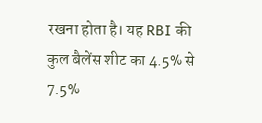रखना होता है। यह RBI की कुल बैलेंस शीट का 4.5% से 7.5%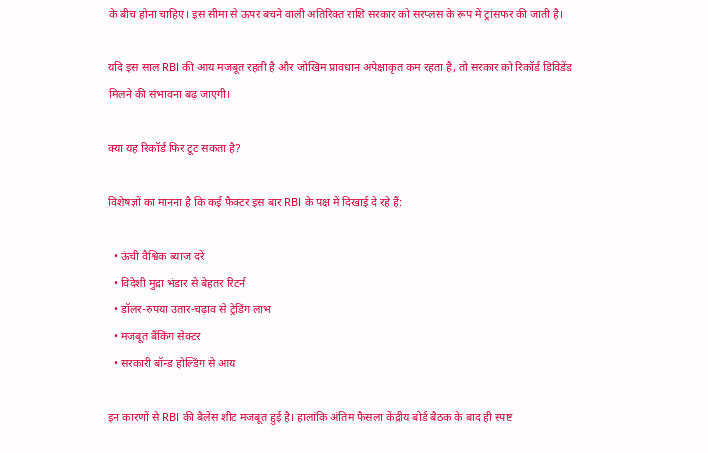के बीच होना चाहिए। इस सीमा से ऊपर बचने वाली अतिरिक्त राशि सरकार को सरप्लस के रूप में ट्रांसफर की जाती है।

यदि इस साल RBI की आय मजबूत रहती है और जोखिम प्रावधान अपेक्षाकृत कम रहता है, तो सरकार को रिकॉर्ड डिविडेंड मिलने की संभावना बढ़ जाएगी।

क्या यह रिकॉर्ड फिर टूट सकता है?

विशेषज्ञों का मानना है कि कई फैक्टर इस बार RBI के पक्ष में दिखाई दे रहे हैं:

  • ऊंची वैश्विक ब्याज दरें
  • विदेशी मुद्रा भंडार से बेहतर रिटर्न
  • डॉलर-रुपया उतार-चढ़ाव से ट्रेडिंग लाभ
  • मजबूत बैंकिंग सेक्टर
  • सरकारी बॉन्ड होल्डिंग से आय

इन कारणों से RBI की बैलेंस शीट मजबूत हुई है। हालांकि अंतिम फैसला केंद्रीय बोर्ड बैठक के बाद ही स्पष्ट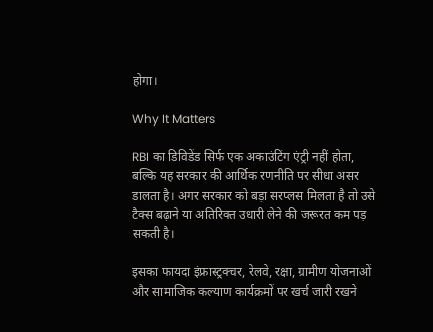होगा।

Why It Matters

RBI का डिविडेंड सिर्फ एक अकाउंटिंग एंट्री नहीं होता, बल्कि यह सरकार की आर्थिक रणनीति पर सीधा असर डालता है। अगर सरकार को बड़ा सरप्लस मिलता है तो उसे टैक्स बढ़ाने या अतिरिक्त उधारी लेने की जरूरत कम पड़ सकती है।

इसका फायदा इंफ्रास्ट्रक्चर, रेलवे, रक्षा, ग्रामीण योजनाओं और सामाजिक कल्याण कार्यक्रमों पर खर्च जारी रखने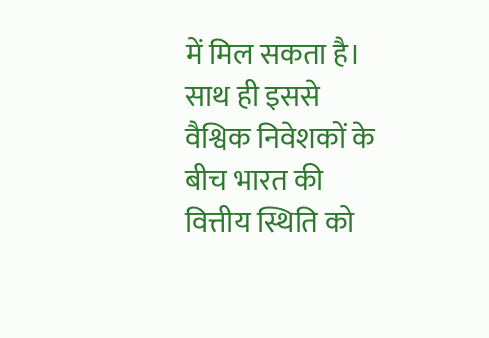में मिल सकता है। साथ ही इससे वैश्विक निवेशकों के बीच भारत की वित्तीय स्थिति को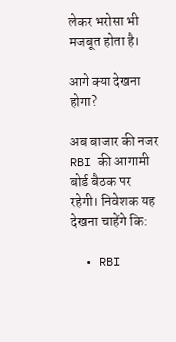लेकर भरोसा भी मजबूत होता है।

आगे क्या देखना होगा?

अब बाजार की नजर RBI की आगामी बोर्ड बैठक पर रहेगी। निवेशक यह देखना चाहेंगे कि:

  • RBI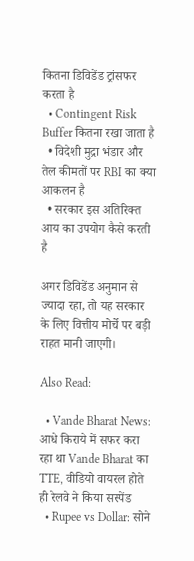कितना डिविडेंड ट्रांसफर करता है
  • Contingent Risk Buffer कितना रखा जाता है
  • विदेशी मुद्रा भंडार और तेल कीमतों पर RBI का क्या आकलन है
  • सरकार इस अतिरिक्त आय का उपयोग कैसे करती है

अगर डिविडेंड अनुमान से ज्यादा रहा, तो यह सरकार के लिए वित्तीय मोर्चे पर बड़ी राहत मानी जाएगी।

Also Read:

  • Vande Bharat News: आधे किराये में सफर करा रहा था Vande Bharat का TTE, वीडियो वायरल होते ही रेलवे ने किया सस्पेंड
  • Rupee vs Dollar: सोने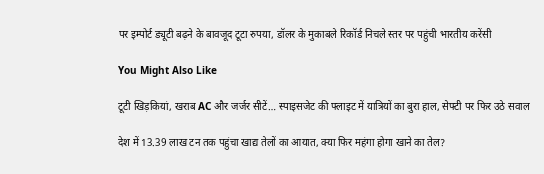पर इम्पोर्ट ड्यूटी बढ़ने के बावजूद टूटा रुपया, डॉलर के मुकाबले रिकॉर्ड निचले स्तर पर पहुंची भारतीय करेंसी

You Might Also Like

टूटी खिड़कियां, खराब AC और जर्जर सीटें… स्पाइसजेट की फ्लाइट में यात्रियों का बुरा हाल, सेफ्टी पर फिर उठे सवाल

देश में 13.39 लाख टन तक पहुंचा खाद्य तेलों का आयात, क्या फिर महंगा होगा खाने का तेल?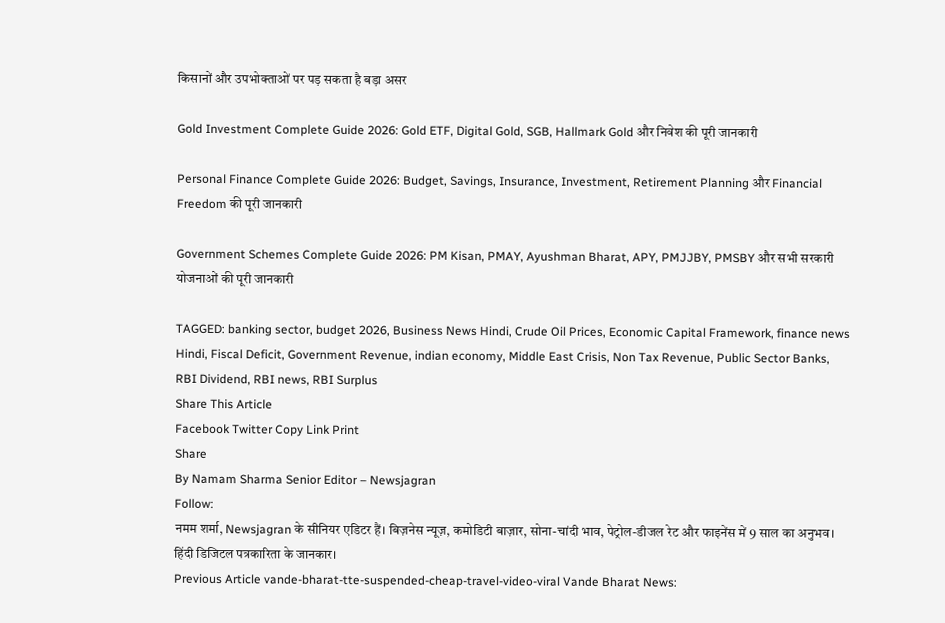किसानों और उपभोक्ताओं पर पड़ सकता है बड़ा असर

Gold Investment Complete Guide 2026: Gold ETF, Digital Gold, SGB, Hallmark Gold और निवेश की पूरी जानकारी

Personal Finance Complete Guide 2026: Budget, Savings, Insurance, Investment, Retirement Planning और Financial Freedom की पूरी जानकारी

Government Schemes Complete Guide 2026: PM Kisan, PMAY, Ayushman Bharat, APY, PMJJBY, PMSBY और सभी सरकारी योजनाओं की पूरी जानकारी

TAGGED: banking sector, budget 2026, Business News Hindi, Crude Oil Prices, Economic Capital Framework, finance news Hindi, Fiscal Deficit, Government Revenue, indian economy, Middle East Crisis, Non Tax Revenue, Public Sector Banks, RBI Dividend, RBI news, RBI Surplus
Share This Article
Facebook Twitter Copy Link Print
Share
By Namam Sharma Senior Editor – Newsjagran
Follow:
नमम शर्मा, Newsjagran के सीनियर एडिटर हैं। बिज़नेस न्यूज़, कमोडिटी बाज़ार, सोना-चांदी भाव, पेट्रोल-डीजल रेट और फाइनेंस में 9 साल का अनुभव। हिंदी डिजिटल पत्रकारिता के जानकार।
Previous Article vande-bharat-tte-suspended-cheap-travel-video-viral Vande Bharat News: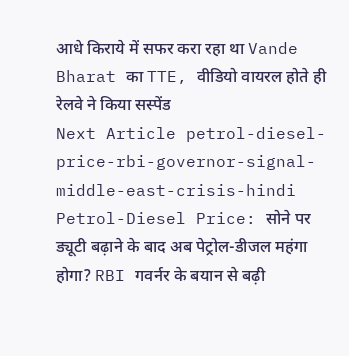आधे किराये में सफर करा रहा था Vande Bharat का TTE, वीडियो वायरल होते ही रेलवे ने किया सस्पेंड
Next Article petrol-diesel-price-rbi-governor-signal-middle-east-crisis-hindi Petrol-Diesel Price: सोने पर ड्यूटी बढ़ाने के बाद अब पेट्रोल-डीजल महंगा होगा? RBI गवर्नर के बयान से बढ़ी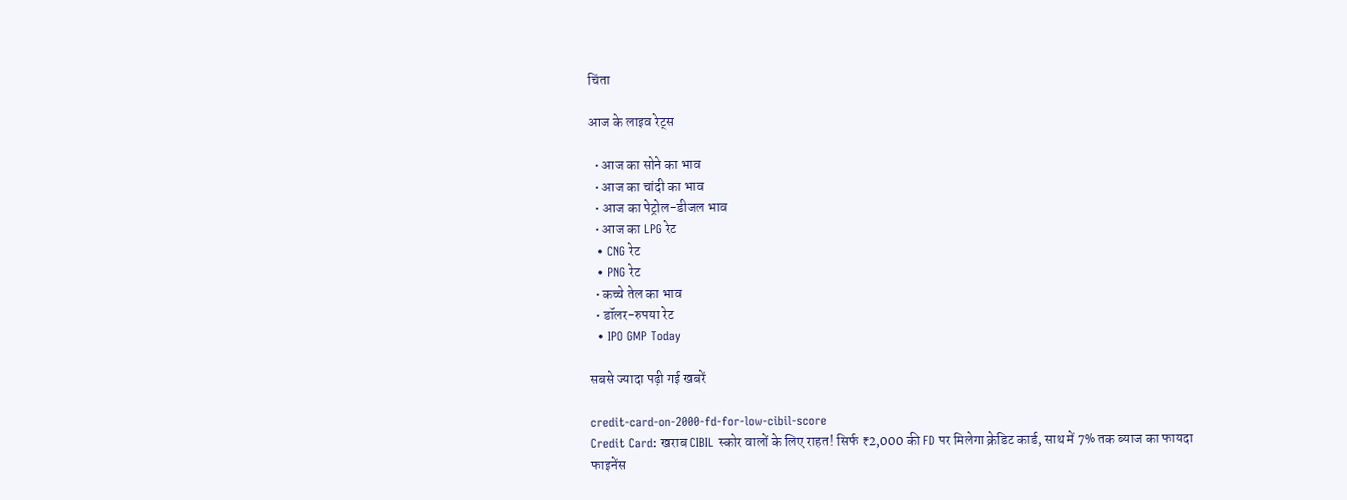चिंता

आज के लाइव रेट्स

  • आज का सोने का भाव
  • आज का चांदी का भाव
  • आज का पेट्रोल-डीजल भाव
  • आज का LPG रेट
  • CNG रेट
  • PNG रेट
  • कच्चे तेल का भाव
  • डॉलर-रुपया रेट
  • IPO GMP Today

सबसे ज्यादा पढ़ी गई खबरें

credit-card-on-2000-fd-for-low-cibil-score
Credit Card: खराब CIBIL स्कोर वालों के लिए राहत! सिर्फ ₹2,000 की FD पर मिलेगा क्रेडिट कार्ड, साथ में 7% तक ब्याज का फायदा
फाइनेंस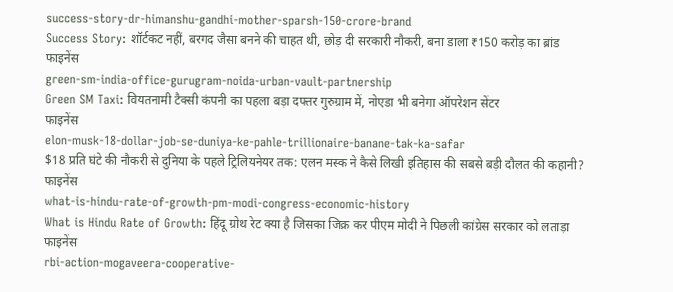success-story-dr-himanshu-gandhi-mother-sparsh-150-crore-brand
Success Story: शॉर्टकट नहीं, बरगद जैसा बनने की चाहत थी, छोड़ दी सरकारी नौकरी, बना डाला ₹150 करोड़ का ब्रांड
फाइनेंस
green-sm-india-office-gurugram-noida-urban-vault-partnership
Green SM Taxi: वियतनामी टैक्सी कंपनी का पहला बड़ा दफ्तर गुरुग्राम में, नोएडा भी बनेगा ऑपरेशन सेंटर
फाइनेंस
elon-musk-18-dollar-job-se-duniya-ke-pahle-trillionaire-banane-tak-ka-safar
$18 प्रति घंटे की नौकरी से दुनिया के पहले ट्रिलियनेयर तक: एलन मस्क ने कैसे लिखी इतिहास की सबसे बड़ी दौलत की कहानी?
फाइनेंस
what-is-hindu-rate-of-growth-pm-modi-congress-economic-history
What is Hindu Rate of Growth: हिंदू ग्रोथ रेट क्या है जिसका जिक्र कर पीएम मोदी ने पिछली कांग्रेस सरकार को लताड़ा
फाइनेंस
rbi-action-mogaveera-cooperative-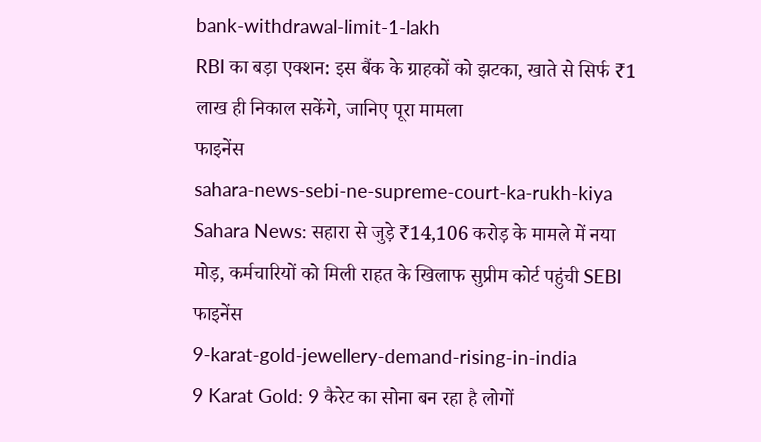bank-withdrawal-limit-1-lakh
RBI का बड़ा एक्शन: इस बैंक के ग्राहकों को झटका, खाते से सिर्फ ₹1 लाख ही निकाल सकेंगे, जानिए पूरा मामला
फाइनेंस
sahara-news-sebi-ne-supreme-court-ka-rukh-kiya
Sahara News: सहारा से जुड़े ₹14,106 करोड़ के मामले में नया मोड़, कर्मचारियों को मिली राहत के खिलाफ सुप्रीम कोर्ट पहुंची SEBI
फाइनेंस
9-karat-gold-jewellery-demand-rising-in-india
9 Karat Gold: 9 कैरेट का सोना बन रहा है लोगों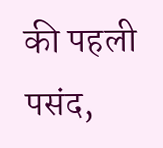की पहली पसंद,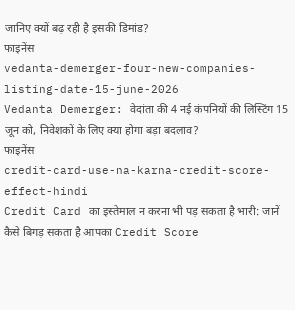जानिए क्यों बढ़ रही है इसकी डिमांड?
फाइनेंस
vedanta-demerger-four-new-companies-listing-date-15-june-2026
Vedanta Demerger: वेदांता की 4 नई कंपनियों की लिस्टिंग 15 जून को, निवेशकों के लिए क्या होगा बड़ा बदलाव?
फाइनेंस
credit-card-use-na-karna-credit-score-effect-hindi
Credit Card का इस्तेमाल न करना भी पड़ सकता है भारी: जानें कैसे बिगड़ सकता है आपका Credit Score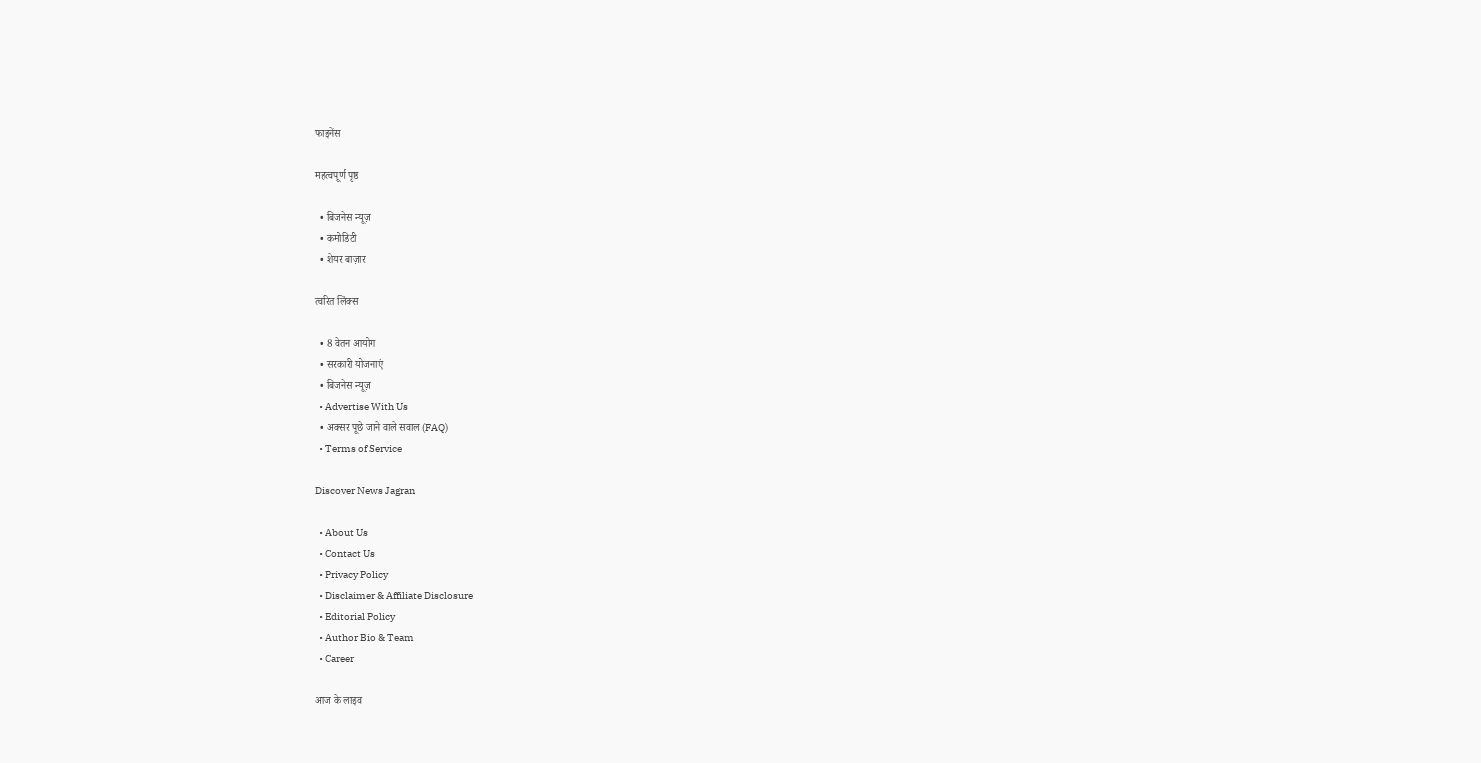फाइनेंस

महत्वपूर्ण पृष्ठ

  • बिजनेस न्यूज़
  • कमोडिटी
  • शेयर बाज़ार

त्वरित लिंक्स

  • 8 वेतन आयोग
  • सरकारी योजनाएं
  • बिजनेस न्यूज़
  • Advertise With Us
  • अक्सर पूछे जाने वाले सवाल (FAQ)
  • Terms of Service

Discover News Jagran

  • About Us
  • Contact Us
  • Privacy Policy
  • Disclaimer & Affiliate Disclosure
  • Editorial Policy
  • Author Bio & Team
  • Career

आज के लाइव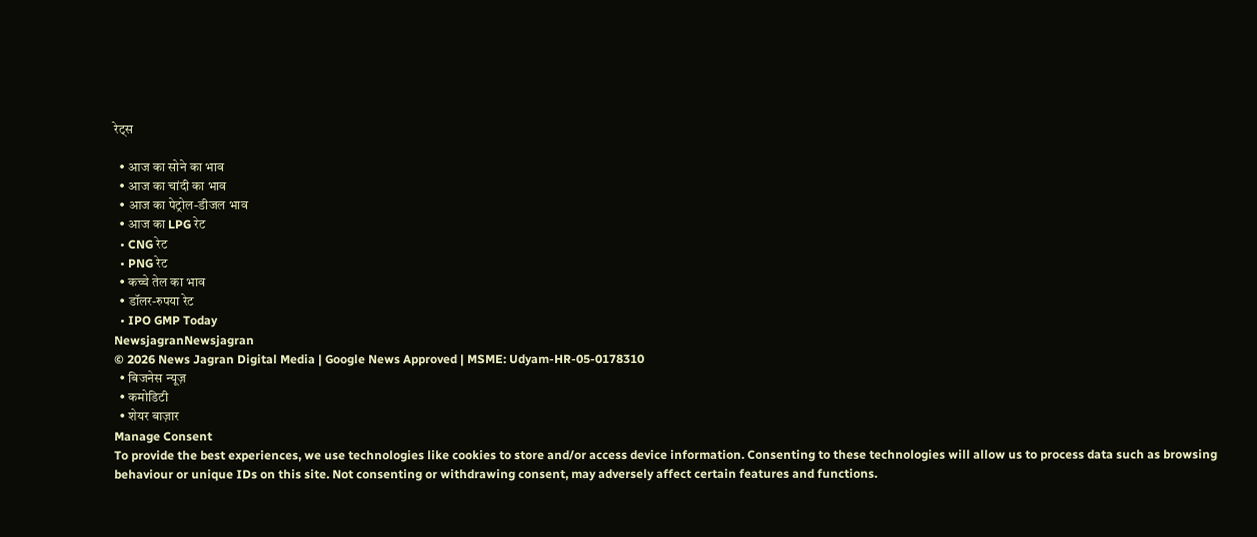रेट्स

  • आज का सोने का भाव
  • आज का चांदी का भाव
  • आज का पेट्रोल-डीजल भाव
  • आज का LPG रेट
  • CNG रेट
  • PNG रेट
  • कच्चे तेल का भाव
  • डॉलर-रुपया रेट
  • IPO GMP Today
NewsjagranNewsjagran
© 2026 News Jagran Digital Media | Google News Approved | MSME: Udyam-HR-05-0178310
  • बिजनेस न्यूज़
  • कमोडिटी
  • शेयर बाज़ार
Manage Consent
To provide the best experiences, we use technologies like cookies to store and/or access device information. Consenting to these technologies will allow us to process data such as browsing behaviour or unique IDs on this site. Not consenting or withdrawing consent, may adversely affect certain features and functions.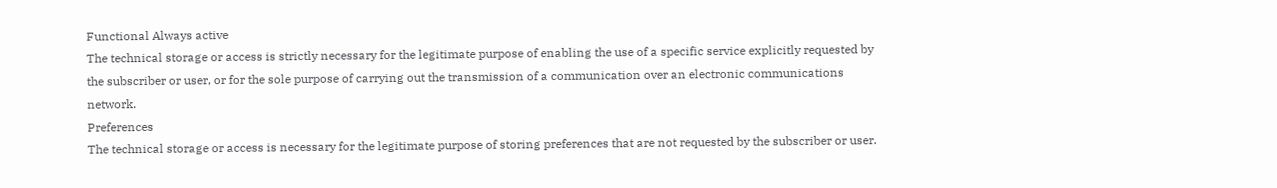Functional Always active
The technical storage or access is strictly necessary for the legitimate purpose of enabling the use of a specific service explicitly requested by the subscriber or user, or for the sole purpose of carrying out the transmission of a communication over an electronic communications network.
Preferences
The technical storage or access is necessary for the legitimate purpose of storing preferences that are not requested by the subscriber or user.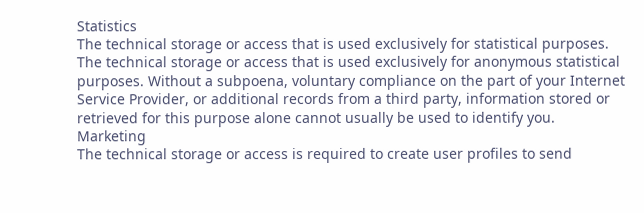Statistics
The technical storage or access that is used exclusively for statistical purposes. The technical storage or access that is used exclusively for anonymous statistical purposes. Without a subpoena, voluntary compliance on the part of your Internet Service Provider, or additional records from a third party, information stored or retrieved for this purpose alone cannot usually be used to identify you.
Marketing
The technical storage or access is required to create user profiles to send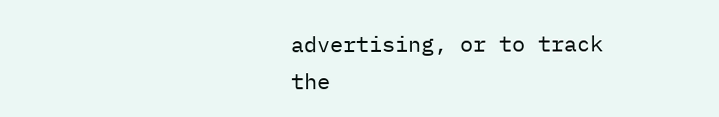advertising, or to track the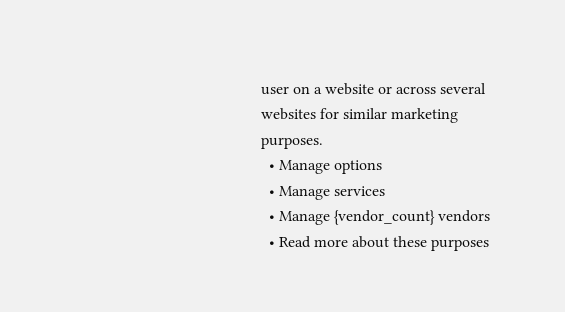user on a website or across several websites for similar marketing purposes.
  • Manage options
  • Manage services
  • Manage {vendor_count} vendors
  • Read more about these purposes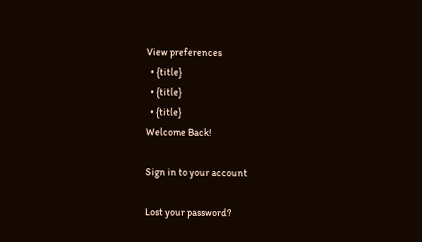View preferences
  • {title}
  • {title}
  • {title}
Welcome Back!

Sign in to your account

Lost your password?